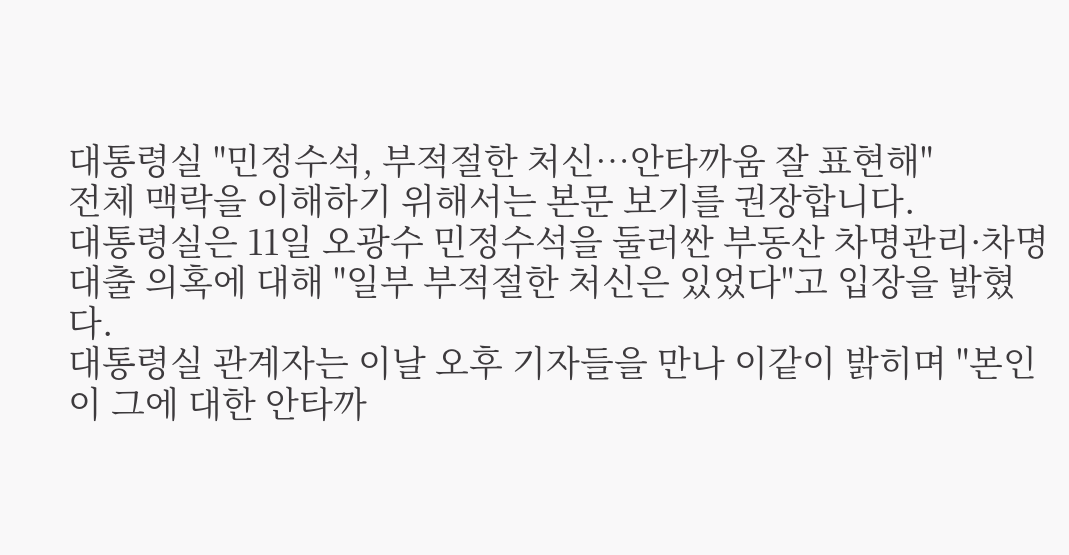대통령실 "민정수석, 부적절한 처신…안타까움 잘 표현해"
전체 맥락을 이해하기 위해서는 본문 보기를 권장합니다.
대통령실은 11일 오광수 민정수석을 둘러싼 부동산 차명관리·차명 대출 의혹에 대해 "일부 부적절한 처신은 있었다"고 입장을 밝혔다.
대통령실 관계자는 이날 오후 기자들을 만나 이같이 밝히며 "본인이 그에 대한 안타까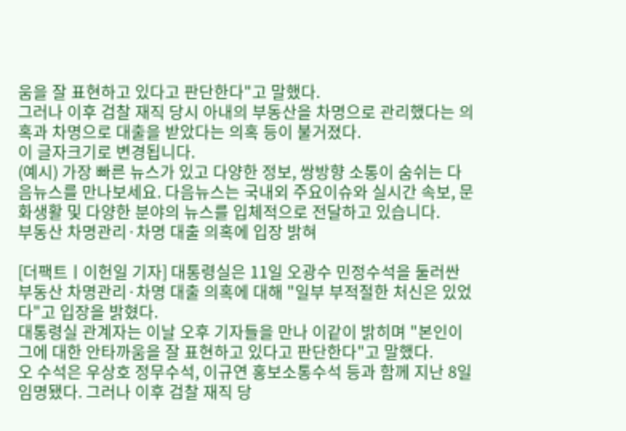움을 잘 표현하고 있다고 판단한다"고 말했다.
그러나 이후 검찰 재직 당시 아내의 부동산을 차명으로 관리했다는 의혹과 차명으로 대출을 받았다는 의혹 등이 불거졌다.
이 글자크기로 변경됩니다.
(예시) 가장 빠른 뉴스가 있고 다양한 정보, 쌍방향 소통이 숨쉬는 다음뉴스를 만나보세요. 다음뉴스는 국내외 주요이슈와 실시간 속보, 문화생활 및 다양한 분야의 뉴스를 입체적으로 전달하고 있습니다.
부동산 차명관리·차명 대출 의혹에 입장 밝혀

[더팩트ㅣ이헌일 기자] 대통령실은 11일 오광수 민정수석을 둘러싼 부동산 차명관리·차명 대출 의혹에 대해 "일부 부적절한 처신은 있었다"고 입장을 밝혔다.
대통령실 관계자는 이날 오후 기자들을 만나 이같이 밝히며 "본인이 그에 대한 안타까움을 잘 표현하고 있다고 판단한다"고 말했다.
오 수석은 우상호 정무수석, 이규연 홍보소통수석 등과 함께 지난 8일 임명됐다. 그러나 이후 검찰 재직 당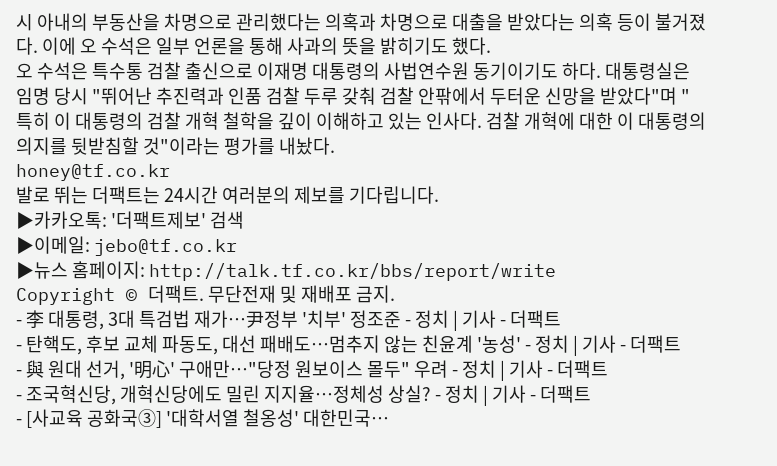시 아내의 부동산을 차명으로 관리했다는 의혹과 차명으로 대출을 받았다는 의혹 등이 불거졌다. 이에 오 수석은 일부 언론을 통해 사과의 뜻을 밝히기도 했다.
오 수석은 특수통 검찰 출신으로 이재명 대통령의 사법연수원 동기이기도 하다. 대통령실은 임명 당시 "뛰어난 추진력과 인품 검찰 두루 갖춰 검찰 안팎에서 두터운 신망을 받았다"며 "특히 이 대통령의 검찰 개혁 철학을 깊이 이해하고 있는 인사다. 검찰 개혁에 대한 이 대통령의 의지를 뒷받침할 것"이라는 평가를 내놨다.
honey@tf.co.kr
발로 뛰는 더팩트는 24시간 여러분의 제보를 기다립니다.
▶카카오톡: '더팩트제보' 검색
▶이메일: jebo@tf.co.kr
▶뉴스 홈페이지: http://talk.tf.co.kr/bbs/report/write
Copyright © 더팩트. 무단전재 및 재배포 금지.
- 李 대통령, 3대 특검법 재가…尹정부 '치부' 정조준 - 정치 | 기사 - 더팩트
- 탄핵도, 후보 교체 파동도, 대선 패배도…멈추지 않는 친윤계 '농성' - 정치 | 기사 - 더팩트
- 與 원대 선거, '明心' 구애만…"당정 원보이스 몰두" 우려 - 정치 | 기사 - 더팩트
- 조국혁신당, 개혁신당에도 밀린 지지율…정체성 상실? - 정치 | 기사 - 더팩트
- [사교육 공화국③] '대학서열 철옹성' 대한민국…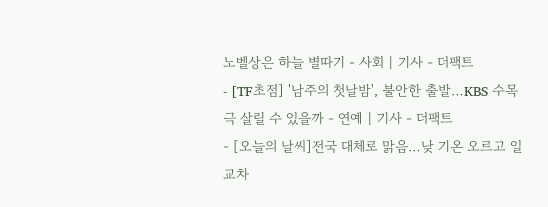노벨상은 하늘 별따기 - 사회 | 기사 - 더팩트
- [TF초점] '남주의 첫날밤', 불안한 출발…KBS 수목극 살릴 수 있을까 - 연예 | 기사 - 더팩트
- [오늘의 날씨]전국 대체로 맑음…낮 기온 오르고 일교차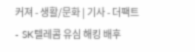커져 - 생활/문화 | 기사 - 더팩트
- SK텔레콤 유심 해킹 배후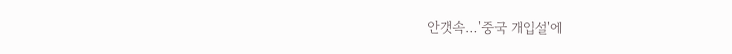안갯속…'중국 개입설'에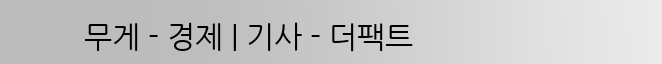무게 - 경제 | 기사 - 더팩트